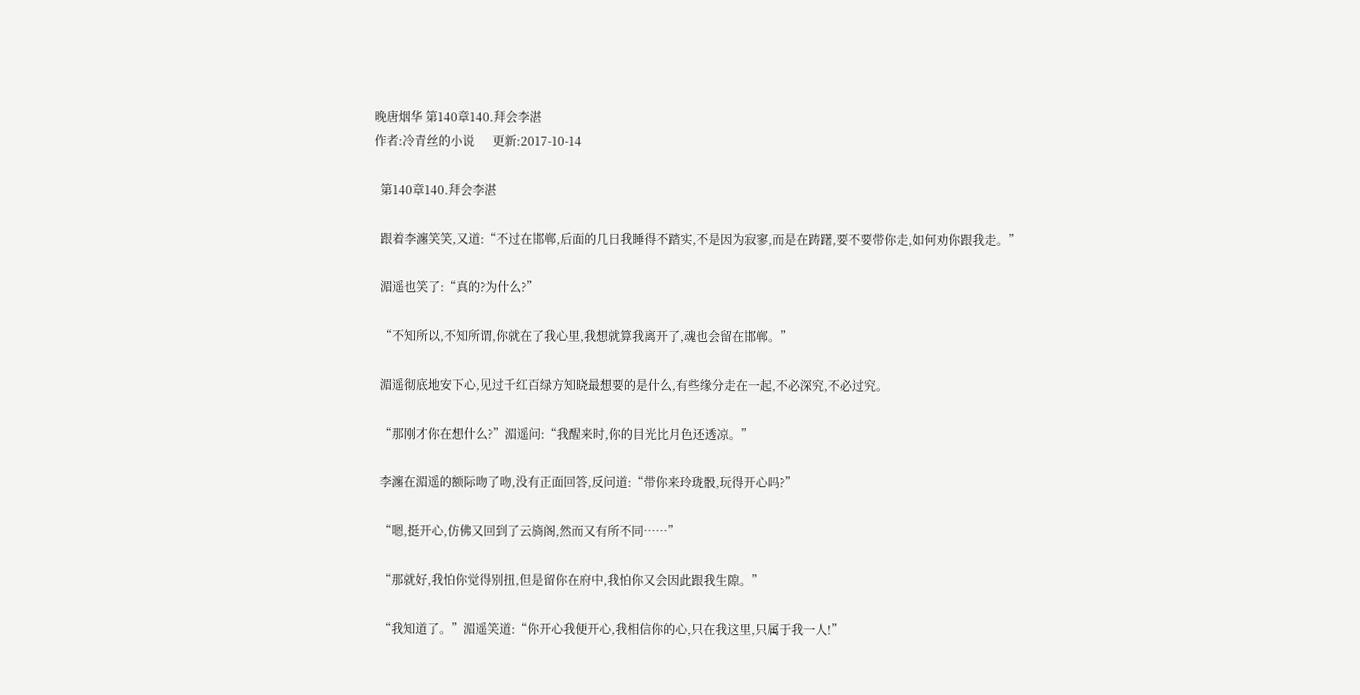晚唐烟华 第140章140.拜会李湛
作者:冷青丝的小说      更新:2017-10-14

  第140章140.拜会李湛

  跟着李瀍笑笑,又道:“不过在邯郸,后面的几日我睡得不踏实,不是因为寂寥,而是在踌躇,要不要带你走,如何劝你跟我走。”

  湄遥也笑了:“真的?为什么?”

  “不知所以,不知所谓,你就在了我心里,我想就算我离开了,魂也会留在邯郸。”

  湄遥彻底地安下心,见过千红百绿方知晓最想要的是什么,有些缘分走在一起,不必深究,不必过究。

  “那刚才你在想什么?”湄遥问:“我醒来时,你的目光比月色还透凉。”

  李瀍在湄遥的额际吻了吻,没有正面回答,反问道:“带你来玲珑骰,玩得开心吗?”

  “嗯,挺开心,仿佛又回到了云旖阁,然而又有所不同……”

  “那就好,我怕你觉得别扭,但是留你在府中,我怕你又会因此跟我生隙。”

  “我知道了。”湄遥笑道:“你开心我便开心,我相信你的心,只在我这里,只属于我一人!”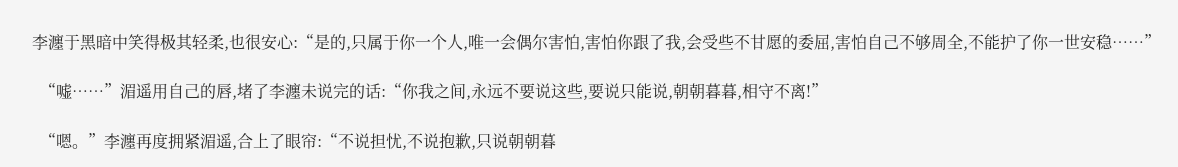李瀍于黑暗中笑得极其轻柔,也很安心:“是的,只属于你一个人,唯一会偶尔害怕,害怕你跟了我,会受些不甘愿的委屈,害怕自己不够周全,不能护了你一世安稳……”

  “嘘……”湄遥用自己的唇,堵了李瀍未说完的话:“你我之间,永远不要说这些,要说只能说,朝朝暮暮,相守不离!”

  “嗯。”李瀍再度拥紧湄遥,合上了眼帘:“不说担忧,不说抱歉,只说朝朝暮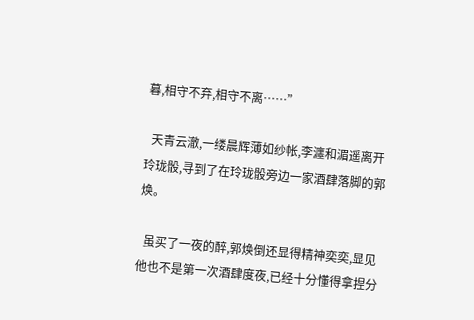暮,相守不弃,相守不离……”

  天青云澈,一缕晨辉薄如纱帐,李瀍和湄遥离开玲珑骰,寻到了在玲珑骰旁边一家酒肆落脚的郭焕。

  虽买了一夜的醉,郭焕倒还显得精神奕奕,显见他也不是第一次酒肆度夜,已经十分懂得拿捏分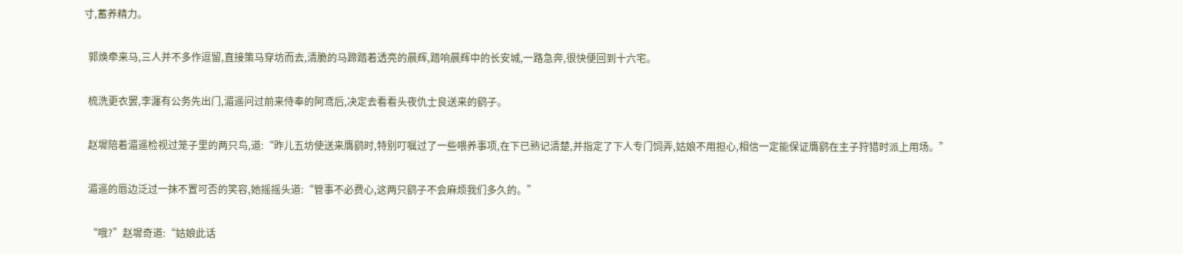寸,蓄养精力。

  郭焕牵来马,三人并不多作逗留,直接策马穿坊而去,清脆的马蹄踏着透亮的晨辉,踏响晨辉中的长安城,一路急奔,很快便回到十六宅。

  梳洗更衣罢,李瀍有公务先出门,湄遥问过前来侍奉的阿鸢后,决定去看看头夜仇士良送来的鹞子。

  赵墀陪着湄遥检视过笼子里的两只鸟,道:“昨儿五坊使送来膺鹞时,特别叮嘱过了一些喂养事项,在下已熟记清楚,并指定了下人专门饲弄,姑娘不用担心,相信一定能保证膺鹞在主子狩猎时派上用场。”

  湄遥的唇边泛过一抹不置可否的笑容,她摇摇头道:“管事不必费心,这两只鹞子不会麻烦我们多久的。”

  “哦?”赵墀奇道:“姑娘此话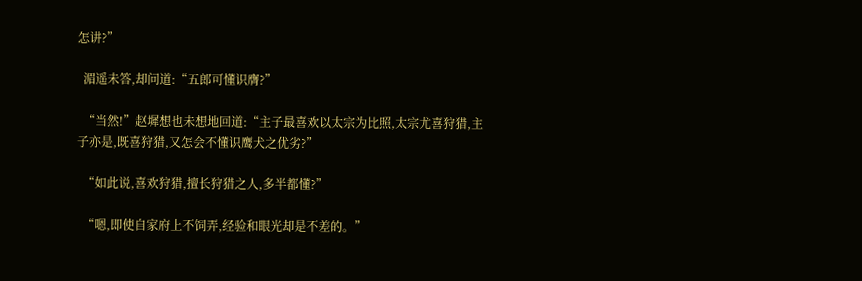怎讲?”

  湄遥未答,却问道:“五郎可懂识膺?”

  “当然!”赵墀想也未想地回道:“主子最喜欢以太宗为比照,太宗尤喜狩猎,主子亦是,既喜狩猎,又怎会不懂识鹰犬之优劣?”

  “如此说,喜欢狩猎,擅长狩猎之人,多半都懂?”

  “嗯,即使自家府上不饲弄,经验和眼光却是不差的。”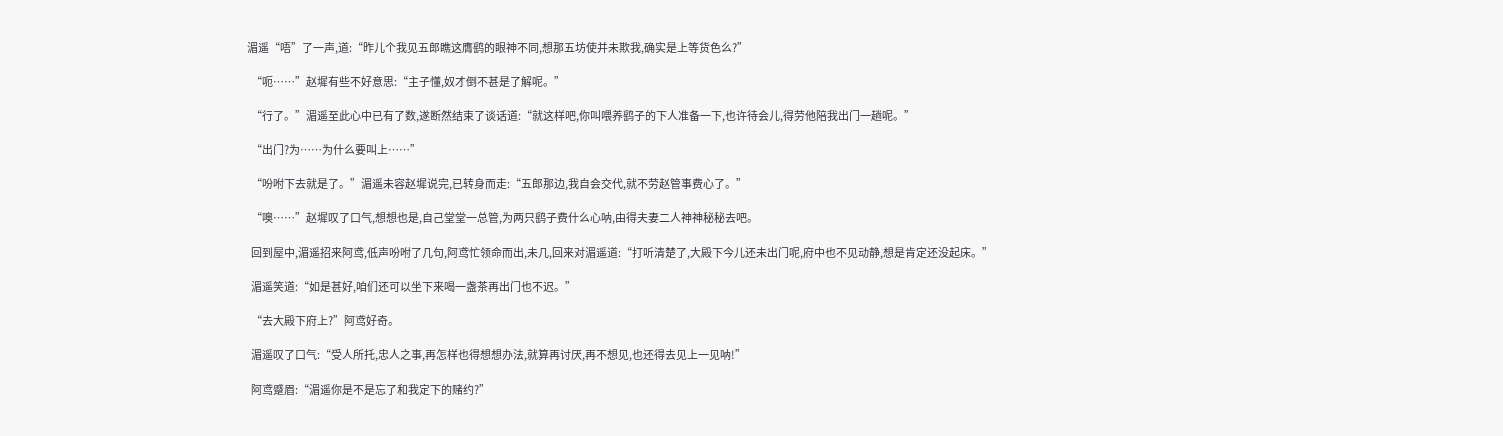湄遥“唔”了一声,道:“昨儿个我见五郎瞧这膺鹞的眼神不同,想那五坊使并未欺我,确实是上等货色么?”

  “呃……”赵墀有些不好意思:“主子懂,奴才倒不甚是了解呢。”

  “行了。”湄遥至此心中已有了数,遂断然结束了谈话道:“就这样吧,你叫喂养鹞子的下人准备一下,也许待会儿,得劳他陪我出门一趟呢。”

  “出门?为……为什么要叫上……”

  “吩咐下去就是了。”湄遥未容赵墀说完,已转身而走:“五郎那边,我自会交代,就不劳赵管事费心了。”

  “噢……”赵墀叹了口气,想想也是,自己堂堂一总管,为两只鹞子费什么心呐,由得夫妻二人神神秘秘去吧。

  回到屋中,湄遥招来阿鸢,低声吩咐了几句,阿鸢忙领命而出,未几,回来对湄遥道:“打听清楚了,大殿下今儿还未出门呢,府中也不见动静,想是肯定还没起床。”

  湄遥笑道:“如是甚好,咱们还可以坐下来喝一盏茶再出门也不迟。”

  “去大殿下府上?”阿鸢好奇。

  湄遥叹了口气:“受人所托,忠人之事,再怎样也得想想办法,就算再讨厌,再不想见,也还得去见上一见呐!”

  阿鸢蹙眉:“湄遥你是不是忘了和我定下的赌约?”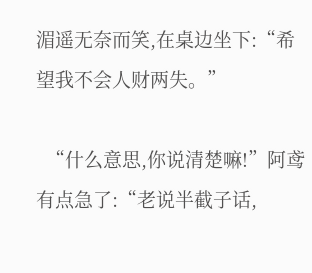湄遥无奈而笑,在桌边坐下:“希望我不会人财两失。”

  “什么意思,你说清楚嘛!”阿鸢有点急了:“老说半截子话,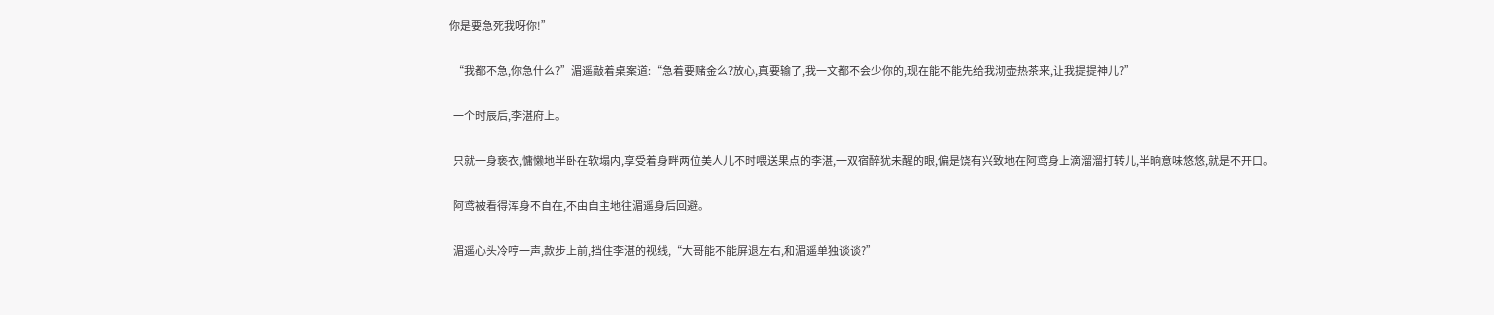你是要急死我呀你!”

  “我都不急,你急什么?”湄遥敲着桌案道:“急着要赌金么?放心,真要输了,我一文都不会少你的,现在能不能先给我沏壶热茶来,让我提提神儿?”

  一个时辰后,李湛府上。

  只就一身亵衣,慵懒地半卧在软塌内,享受着身畔两位美人儿不时喂送果点的李湛,一双宿醉犹未醒的眼,偏是饶有兴致地在阿鸢身上滴溜溜打转儿,半晌意味悠悠,就是不开口。

  阿鸢被看得浑身不自在,不由自主地往湄遥身后回避。

  湄遥心头冷哼一声,款步上前,挡住李湛的视线,“大哥能不能屏退左右,和湄遥单独谈谈?”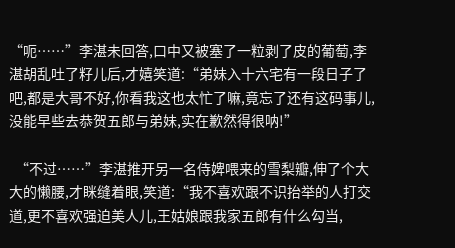“呃……”李湛未回答,口中又被塞了一粒剥了皮的葡萄,李湛胡乱吐了籽儿后,才嬉笑道:“弟妹入十六宅有一段日子了吧,都是大哥不好,你看我这也太忙了嘛,竟忘了还有这码事儿,没能早些去恭贺五郎与弟妹,实在歉然得很呐!”

  “不过……”李湛推开另一名侍婢喂来的雪梨瓣,伸了个大大的懒腰,才眯缝着眼,笑道:“我不喜欢跟不识抬举的人打交道,更不喜欢强迫美人儿,王姑娘跟我家五郎有什么勾当,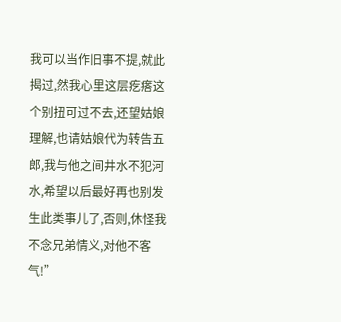我可以当作旧事不提,就此揭过,然我心里这层疙瘩这个别扭可过不去,还望姑娘理解,也请姑娘代为转告五郎,我与他之间井水不犯河水,希望以后最好再也别发生此类事儿了,否则,休怪我不念兄弟情义,对他不客气!”